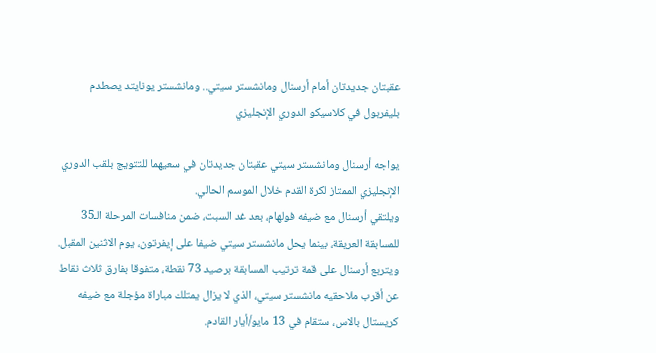عقبتان جديدتان أمام أرسنال ومانشستر سيتي.. ومانشستر يونايتد يصطدم بليفربول في كلاسيكو الدوري الإنجليزي

يواجه أرسنال ومانشستر سيتي عقبتان جديدتان في سعيهما للتتويج بلقب الدوري الإنجليزي الممتاز لكرة القدم خلال الموسم الحالي.
ويلتقي أرسنال مع ضيفه فولهام، بعد غد السبت، ضمن منافسات المرحلة الـ35 للمسابقة العريقة، بينما يحل مانشستر سيتي ضيفا على إيفرتون، يوم الاثنين المقبل.
ويتربع أرسنال على قمة ترتيب المسابقة برصيد 73 نقطة، متفوقا بفارق ثلاث نقاط عن أقرب ملاحقيه مانشستر سيتي، الذي لا يزال يمتلك مباراة مؤجلة مع ضيفه كريستال بالاس، ستقام في 13 مايو/أيار القادم.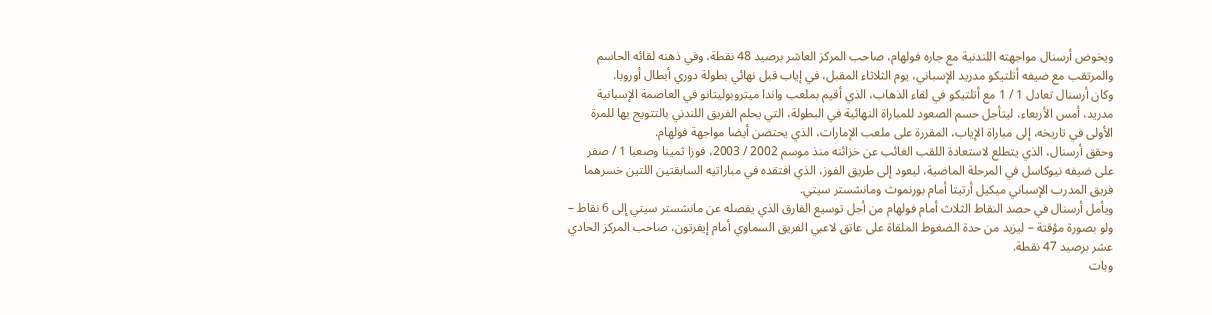ويخوض أرسنال مواجهته اللندنية مع جاره فولهام، صاحب المركز العاشر برصيد 48 نقطة، وفي ذهنه لقائه الحاسم والمرتقب مع ضيفه أتلتيكو مدريد الإسباني، يوم الثلاثاء المقبل، في إياب قبل نهائي بطولة دوري أبطال أوروبا.
وكان أرسنال تعادل 1 / 1 مع أتلتيكو في لقاء الذهاب، الذي أقيم بملعب واندا ميتروبوليتانو في العاصمة الإسبانية مدريد، أمس الأربعاء، ليتأجل حسم الصعود للمباراة النهائية في البطولة، التي يحلم الفريق اللندني بالتتويج بها للمرة الأولى في تاريخه، إلى مباراة الإياب، المقررة على ملعب الإمارات، الذي يحتضن أيضا مواجهة فولهام.
وحقق أرسنال، الذي يتطلع لاستعادة اللقب الغائب عن خزائنه منذ موسم 2002 / 2003، فوزا ثمينا وصعبا 1 / صفر على ضيفه نيوكاسل في المرحلة الماضية، ليعود إلى طريق الفوز، الذي افتقده في مباراتيه السابقتين اللتين خسرهما فريق المدرب الإسباني ميكيل أرتيتا أمام بورنموث ومانشستر سيتي.
ويأمل أرسنال في حصد النقاط الثلاث أمام فولهام من أجل توسيع الفارق الذي يفصله عن مانشستر سيتي إلى 6 نقاط – ولو بصورة مؤقتة – ليزيد من حدة الضغوط الملقاة على عاتق لاعبي الفريق السماوي أمام إيفرتون، صاحب المركز الحادي عشر برصيد 47 نقطة.
وبات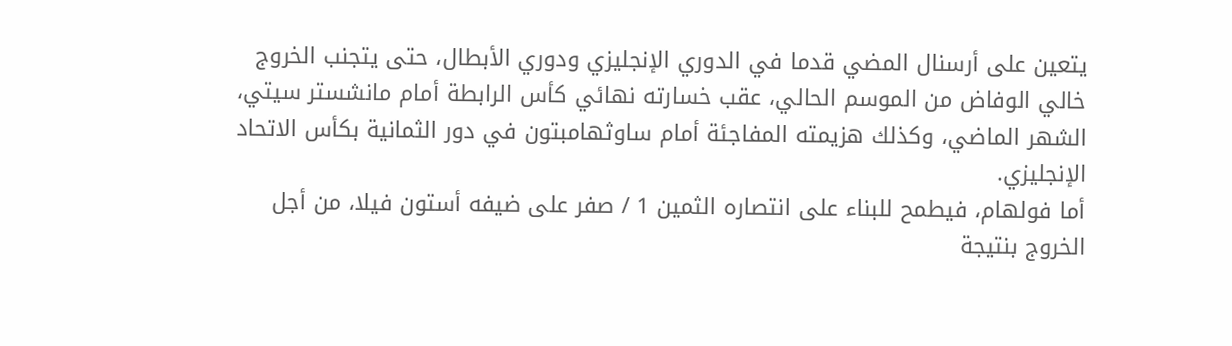يتعين على أرسنال المضي قدما في الدوري الإنجليزي ودوري الأبطال، حتى يتجنب الخروج خالي الوفاض من الموسم الحالي، عقب خسارته نهائي كأس الرابطة أمام مانشستر سيتي، الشهر الماضي، وكذلك هزيمته المفاجئة أمام ساوثهامبتون في دور الثمانية بكأس الاتحاد الإنجليزي.
أما فولهام، فيطمح للبناء على انتصاره الثمين 1 / صفر على ضيفه أستون فيلا، من أجل الخروج بنتيجة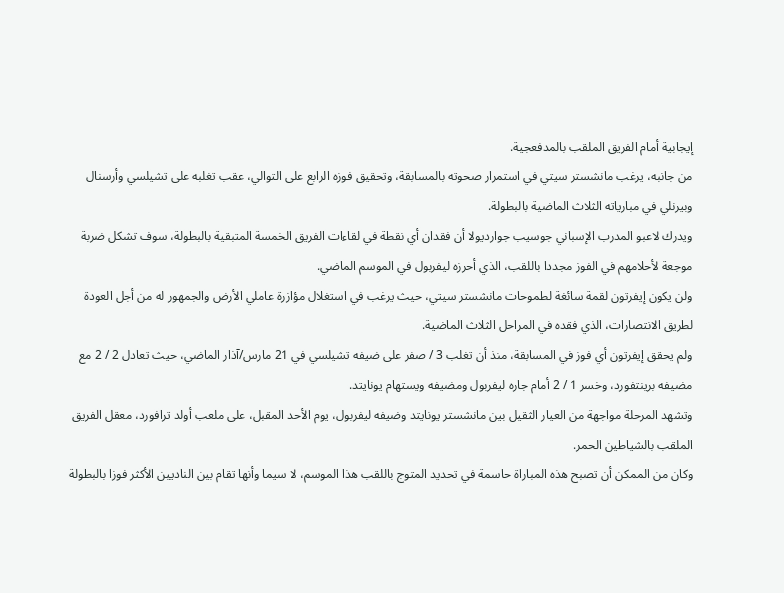إيجابية أمام الفريق الملقب بالمدفعجية.
من جانبه، يرغب مانشستر سيتي في استمرار صحوته بالمسابقة، وتحقيق فوزه الرابع على التوالي، عقب تغلبه على تشيلسي وأرسنال وبيرنلي في مبارياته الثلاث الماضية بالبطولة.
ويدرك لاعبو المدرب الإسباني جوسيب جوارديولا أن فقدان أي نقطة في لقاءات الفريق الخمسة المتبقية بالبطولة، سوف تشكل ضربة موجعة لأحلامهم في الفوز مجددا باللقب، الذي أحرزه ليفربول في الموسم الماضي.
ولن يكون إيفرتون لقمة سائغة لطموحات مانشستر سيتي، حيث يرغب في استغلال مؤازرة عاملي الأرض والجمهور له من أجل العودة لطريق الانتصارات، الذي فقده في المراحل الثلاث الماضية.
ولم يحقق إيفرتون أي فوز في المسابقة، منذ أن تغلب 3 / صفر على ضيفه تشيلسي في 21 مارس/آذار الماضي، حيث تعادل 2 / 2 مع مضيفه برينتفورد، وخسر 1 / 2 أمام جاره ليفربول ومضيفه ويستهام يونايتد.
وتشهد المرحلة مواجهة من العيار الثقيل بين مانشستر يونايتد وضيفه ليفربول، يوم الأحد المقبل، على ملعب أولد ترافورد، معقل الفريق الملقب بالشياطين الحمر.
وكان من الممكن أن تصبح هذه المباراة حاسمة في تحديد المتوج باللقب هذا الموسم، لا سيما وأنها تقام بين الناديين الأكثر فوزا بالبطولة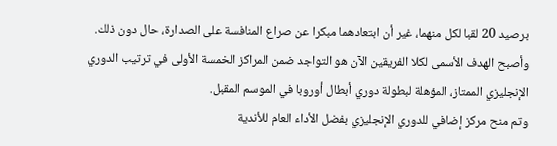برصيد 20 لقبا لكل منهما، غير أن ابتعادهما مبكرا عن صراع المنافسة على الصدارة، حال دون ذلك.
وأصبح الهدف الأسمى لكلا الفريقين الآن هو التواجد ضمن المراكز الخمسة الأولى في ترتيب الدوري الإنجليزي الممتاز، المؤهلة لبطولة دوري أبطال أوروبا في الموسم المقبل.
وتم منح مركز إضافي للدوري الإنجليزي بفضل الأداء العام للأندية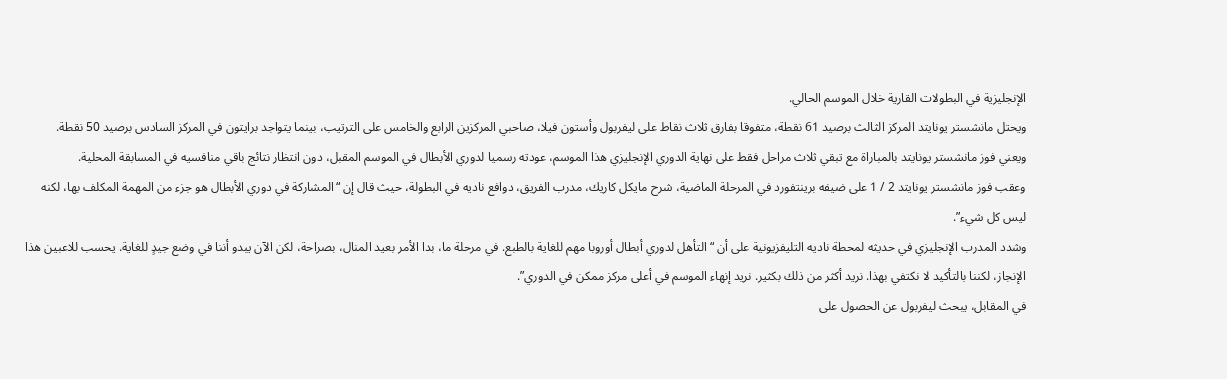الإنجليزية في البطولات القارية خلال الموسم الحالي.
ويحتل مانشستر يونايتد المركز الثالث برصيد 61 نقطة، متفوقا بفارق ثلاث نقاط على ليفربول وأستون فيلا، صاحبي المركزين الرابع والخامس على الترتيب، بينما يتواجد برايتون في المركز السادس برصيد 50 نقطة.
ويعني فوز مانشستر يونايتد بالمباراة مع تبقي ثلاث مراحل فقط على نهاية الدوري الإنجليزي هذا الموسم، عودته رسميا لدوري الأبطال في الموسم المقبل، دون انتظار نتائج باقي منافسيه في المسابقة المحلية.
وعقب فوز مانشستر يونايتد 2 / 1 على ضيفه برينتفورد في المرحلة الماضية، شرح مايكل كاريك، مدرب الفريق، دوافع ناديه في البطولة، حيث قال إن “المشاركة في دوري الأبطال هو جزء من المهمة المكلف بها، لكنه ليس كل شيء”.
وشدد المدرب الإنجليزي في حديثه لمحطة ناديه التليفزيونية على أن “التأهل لدوري أبطال أوروبا مهم للغاية بالطبع. في مرحلة ما، بدا الأمر بعيد المنال، بصراحة، لكن الآن يبدو أننا في وضع جيدٍ للغاية. يحسب للاعبين هذا الإنجاز، لكننا بالتأكيد لا نكتفي بهذا. نريد أكثر من ذلك بكثير. نريد إنهاء الموسم في أعلى مركز ممكن في الدوري”.
في المقابل، يبحث ليفربول عن الحصول على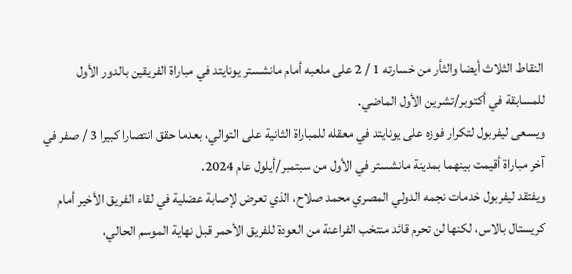النقاط الثلاث أيضا والثأر من خسارته 1 / 2 على ملعبه أمام مانشستر يونايتد في مباراة الفريقين بالدور الأول للمسابقة في أكتوبر/تشرين الأول الماضي.
ويسعى ليفربول لتكرار فوزه على يونايتد في معقله للمباراة الثانية على التوالي، بعدما حقق انتصارا كبيرا 3 / صفر في آخر مباراة أقيمت بينهما بمدينة مانشستر في الأول من سبتمبر/أيلول عام 2024.
ويفتقد ليفربول خدمات نجمه الدولي المصري محمد صلاح، الذي تعرض لإصابة عضلية في لقاء الفريق الأخير أمام كريستال بالاس، لكنها لن تحرم قائد منتخب الفراعنة من العودة للفريق الأحمر قبل نهاية الموسم الحالي،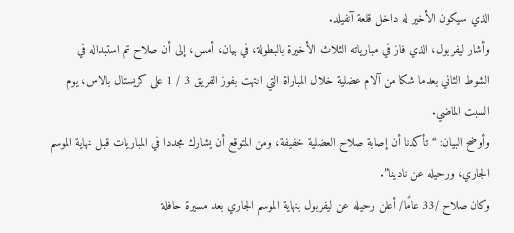الذي سيكون الأخير له داخل قلعة آنفيلد.
وأشار ليفربول، الذي فاز في مبارياته الثلاث الأخيرة بالبطولة، في بيان، أمس، إلى أن صلاح تم استبداله في الشوط الثاني بعدما شكا من آلام عضلية خلال المباراة التي انتهت بفوز الفريق 3 / 1 على كريستال بالاس، يوم السبت الماضي.
وأوضح البيان: “تأكدنا أن إصابة صلاح العضلية خفيفة، ومن المتوقع أن يشارك مجددا في المباريات قبل نهاية الموسم الجاري، ورحيله عن نادينا”.
وكان صلاح /33 عامًا/ أعلن رحيله عن ليفربول بنهاية الموسم الجاري بعد مسيرة حافلة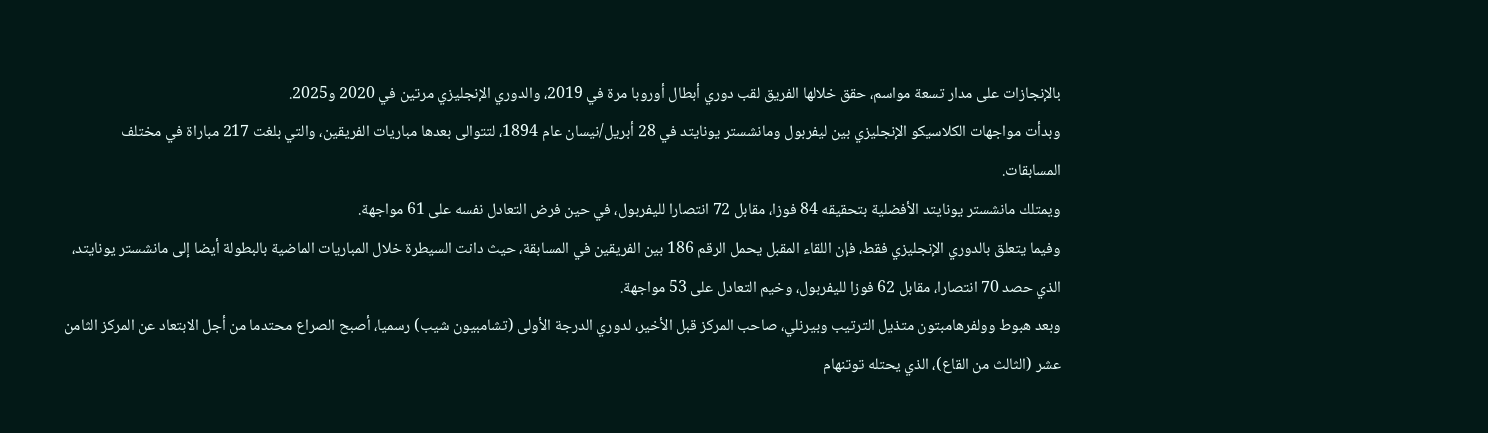بالإنجازات على مدار تسعة مواسم، حقق خلالها الفريق لقب دوري أبطال أوروبا مرة في 2019، والدوري الإنجليزي مرتين في 2020 و2025.
وبدأت مواجهات الكلاسيكو الإنجليزي بين ليفربول ومانشستر يونايتد في 28 أبريل/نيسان عام 1894، لتتوالى بعدها مباريات الفريقين، والتي بلغت 217 مباراة في مختلف المسابقات.
ويمتلك مانشستر يونايتد الأفضلية بتحقيقه 84 فوزا، مقابل 72 انتصارا لليفربول، في حين فرض التعادل نفسه على 61 مواجهة.
وفيما يتعلق بالدوري الإنجليزي فقط، فإن اللقاء المقبل يحمل الرقم 186 بين الفريقين في المسابقة، حيث دانت السيطرة خلال المباريات الماضية بالبطولة أيضا إلى مانشستر يونايتد، الذي حصد 70 انتصارا، مقابل 62 فوزا لليفربول، وخيم التعادل على 53 مواجهة.
وبعد هبوط وولفرهامبتون متذيل الترتيب وبيرنلي، صاحب المركز قبل الأخير، لدوري الدرجة الأولى (تشامبيون شيب) رسميا، أصبح الصراع محتدما من أجل الابتعاد عن المركز الثامن عشر (الثالث من القاع)، الذي يحتله توتنهام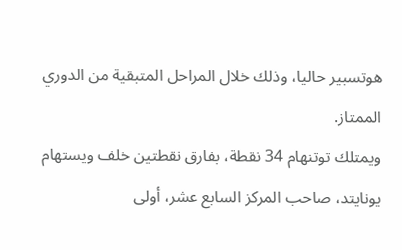هوتسبير حاليا، وذلك خلال المراحل المتبقية من الدوري الممتاز.
ويمتلك توتنهام 34 نقطة، بفارق نقطتين خلف ويستهام يونايتد، صاحب المركز السابع عشر، أولى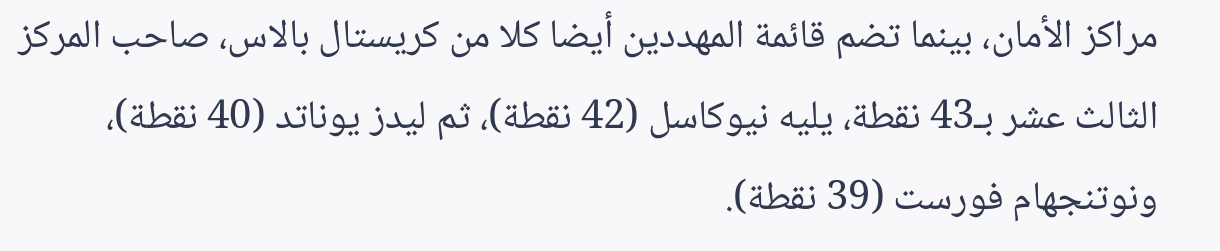مراكز الأمان، بينما تضم قائمة المهددين أيضا كلا من كريستال بالاس، صاحب المركز الثالث عشر بـ43 نقطة، يليه نيوكاسل (42 نقطة)، ثم ليدز يوناتد (40 نقطة)، ونوتنجهام فورست (39 نقطة).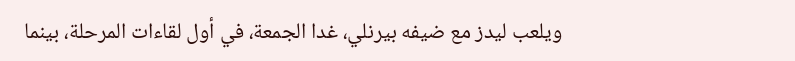ويلعب ليدز مع ضيفه بيرنلي، غدا الجمعة، في أول لقاءات المرحلة، بينما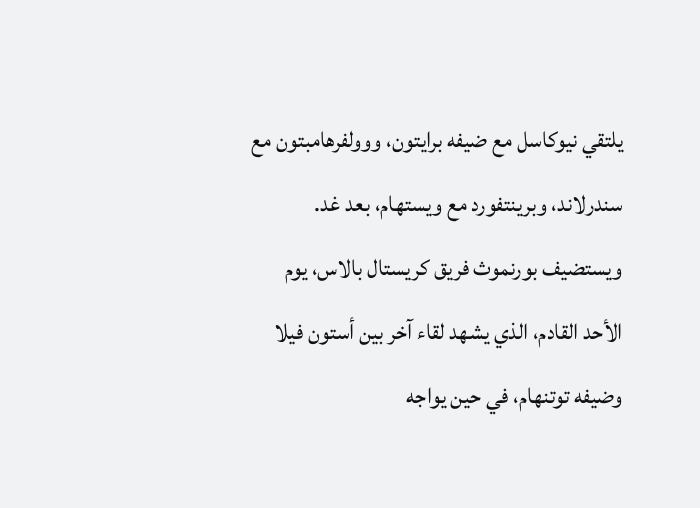يلتقي نيوكاسل مع ضيفه برايتون، ووولفرهامبتون مع سندرلاند، وبرينتفورد مع ويستهام، بعد غد.
ويستضيف بورنموث فريق كريستال بالاس، يوم الأحد القادم، الذي يشهد لقاء آخر بين أستون فيلا وضيفه توتنهام، في حين يواجه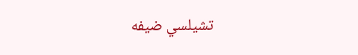تشيلسي ضيفه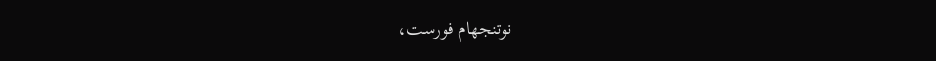نوتنجهام فورست،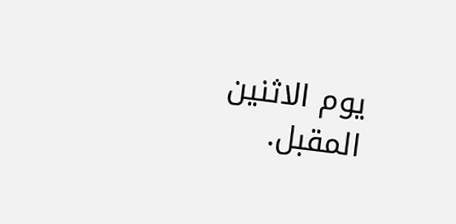يوم الاثنين المقبل.